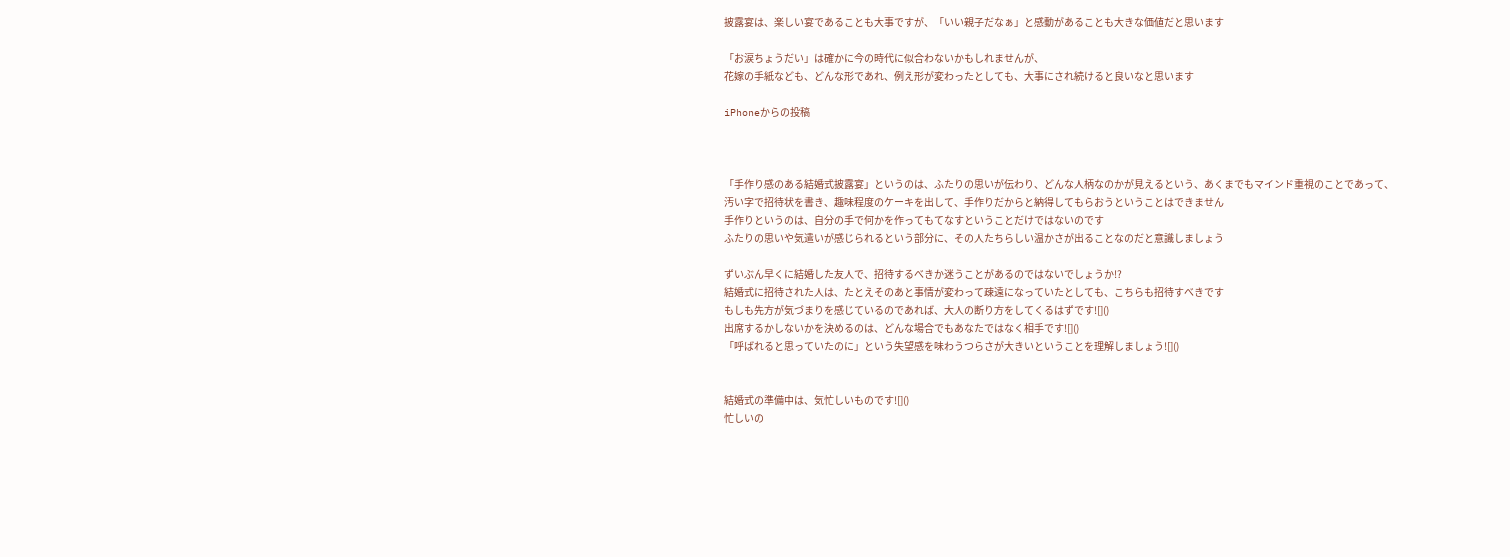披露宴は、楽しい宴であることも大事ですが、「いい親子だなぁ」と感動があることも大きな価値だと思います

「お涙ちょうだい」は確かに今の時代に似合わないかもしれませんが、
花嫁の手紙なども、どんな形であれ、例え形が変わったとしても、大事にされ続けると良いなと思います

iPhoneからの投稿



「手作り感のある結婚式披露宴」というのは、ふたりの思いが伝わり、どんな人柄なのかが見えるという、あくまでもマインド重視のことであって、
汚い字で招待状を書き、趣味程度のケーキを出して、手作りだからと納得してもらおうということはできません
手作りというのは、自分の手で何かを作ってもてなすということだけではないのです
ふたりの思いや気遣いが感じられるという部分に、その人たちらしい温かさが出ることなのだと意識しましょう

ずいぶん早くに結婚した友人で、招待するべきか迷うことがあるのではないでしょうか!?
結婚式に招待された人は、たとえそのあと事情が変わって疎遠になっていたとしても、こちらも招待すべきです
もしも先方が気づまりを感じているのであれば、大人の断り方をしてくるはずです![]()
出席するかしないかを決めるのは、どんな場合でもあなたではなく相手です![]()
「呼ばれると思っていたのに」という失望感を味わうつらさが大きいということを理解しましょう![]()


結婚式の準備中は、気忙しいものです![]()
忙しいの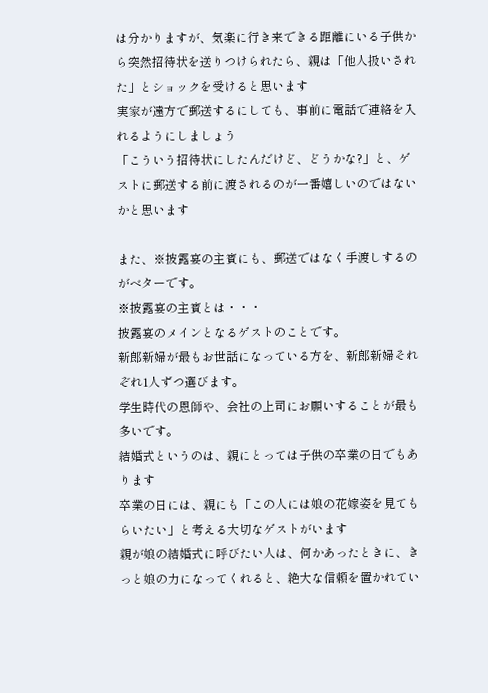は分かりますが、気楽に行き来できる距離にいる子供から突然招待状を送りつけられたら、親は「他人扱いされた」とショックを受けると思います
実家が遠方で郵送するにしても、事前に電話で連絡を入れるようにしましょう
「こういう招待状にしたんだけど、どうかな?」と、ゲストに郵送する前に渡されるのが一番嬉しいのではないかと思います

また、※披露宴の主賓にも、郵送ではなく手渡しするのがベターです。
※披露宴の主賓とは・・・
披露宴のメインとなるゲストのことです。
新郎新婦が最もお世話になっている方を、新郎新婦それぞれ1人ずつ選びます。
学生時代の恩師や、会社の上司にお願いすることが最も多いです。
結婚式というのは、親にとっては子供の卒業の日でもあります
卒業の日には、親にも「この人には娘の花嫁姿を見てもらいたい」と考える大切なゲストがいます
親が娘の結婚式に呼びたい人は、何かあったときに、きっと娘の力になってくれると、絶大な信頼を置かれてい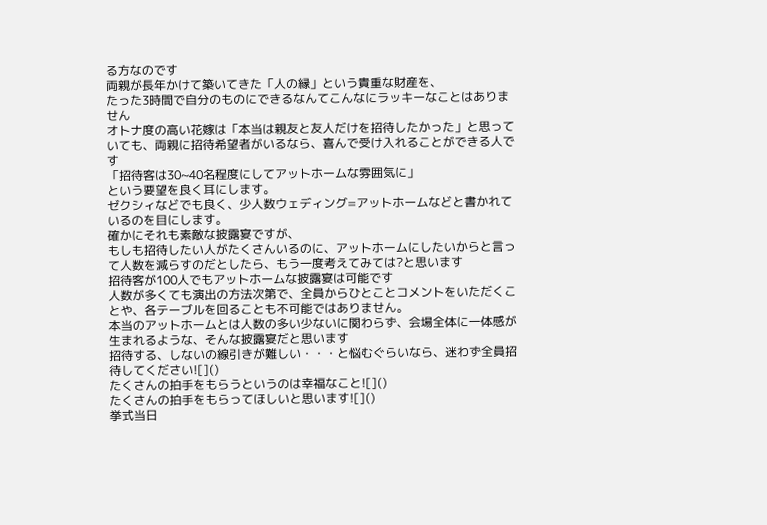る方なのです
両親が長年かけて築いてきた「人の縁」という貴重な財産を、
たった3時間で自分のものにできるなんてこんなにラッキーなことはありません
オトナ度の高い花嫁は「本当は親友と友人だけを招待したかった」と思っていても、両親に招待希望者がいるなら、喜んで受け入れることができる人です
「招待客は30~40名程度にしてアットホームな雰囲気に」
という要望を良く耳にします。
ゼクシィなどでも良く、少人数ウェディング=アットホームなどと書かれているのを目にします。
確かにそれも素敵な披露宴ですが、
もしも招待したい人がたくさんいるのに、アットホームにしたいからと言って人数を減らすのだとしたら、もう一度考えてみては?と思います
招待客が100人でもアットホームな披露宴は可能です
人数が多くても演出の方法次第で、全員からひとことコメントをいただくことや、各テーブルを回ることも不可能ではありません。
本当のアットホームとは人数の多い少ないに関わらず、会場全体に一体感が生まれるような、そんな披露宴だと思います
招待する、しないの線引きが難しい・・・と悩むぐらいなら、迷わず全員招待してください![]()
たくさんの拍手をもらうというのは幸福なこと![]()
たくさんの拍手をもらってほしいと思います![]()
挙式当日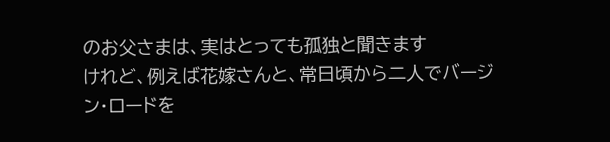のお父さまは、実はとっても孤独と聞きます
けれど、例えば花嫁さんと、常日頃から二人でバージン・ロードを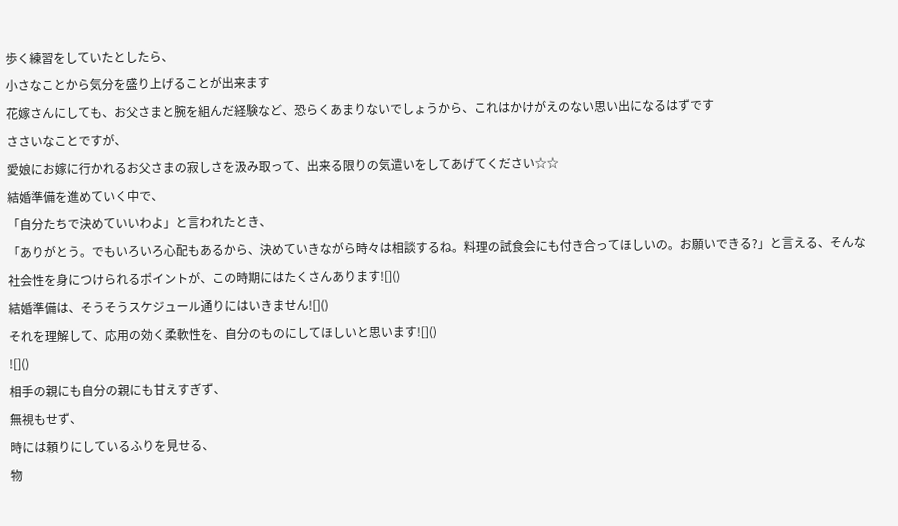歩く練習をしていたとしたら、
小さなことから気分を盛り上げることが出来ます
花嫁さんにしても、お父さまと腕を組んだ経験など、恐らくあまりないでしょうから、これはかけがえのない思い出になるはずです
ささいなことですが、
愛娘にお嫁に行かれるお父さまの寂しさを汲み取って、出来る限りの気遣いをしてあげてください☆☆
結婚準備を進めていく中で、
「自分たちで決めていいわよ」と言われたとき、
「ありがとう。でもいろいろ心配もあるから、決めていきながら時々は相談するね。料理の試食会にも付き合ってほしいの。お願いできる?」と言える、そんな社会性を身につけられるポイントが、この時期にはたくさんあります![]()
結婚準備は、そうそうスケジュール通りにはいきません![]()
それを理解して、応用の効く柔軟性を、自分のものにしてほしいと思います![]()
![]()
相手の親にも自分の親にも甘えすぎず、
無視もせず、
時には頼りにしているふりを見せる、
物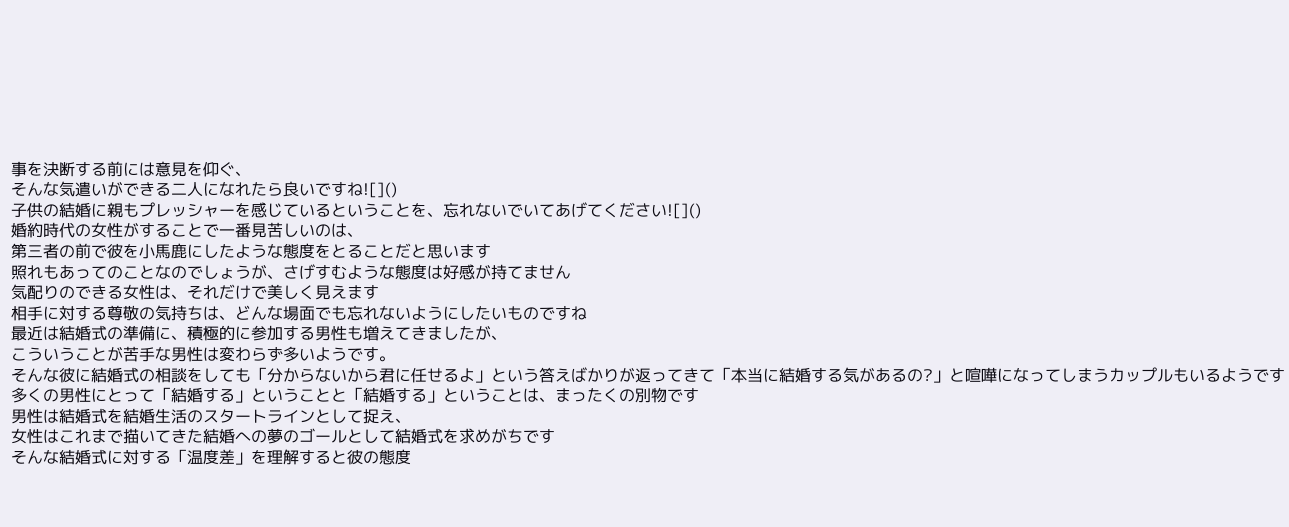事を決断する前には意見を仰ぐ、
そんな気遣いができる二人になれたら良いですね![]()
子供の結婚に親もプレッシャーを感じているということを、忘れないでいてあげてください![]()
婚約時代の女性がすることで一番見苦しいのは、
第三者の前で彼を小馬鹿にしたような態度をとることだと思います
照れもあってのことなのでしょうが、さげすむような態度は好感が持てません
気配りのできる女性は、それだけで美しく見えます
相手に対する尊敬の気持ちは、どんな場面でも忘れないようにしたいものですね
最近は結婚式の準備に、積極的に参加する男性も増えてきましたが、
こういうことが苦手な男性は変わらず多いようです。
そんな彼に結婚式の相談をしても「分からないから君に任せるよ」という答えばかりが返ってきて「本当に結婚する気があるの?」と喧嘩になってしまうカップルもいるようです
多くの男性にとって「結婚する」ということと「結婚する」ということは、まったくの別物です
男性は結婚式を結婚生活のスタートラインとして捉え、
女性はこれまで描いてきた結婚への夢のゴールとして結婚式を求めがちです
そんな結婚式に対する「温度差」を理解すると彼の態度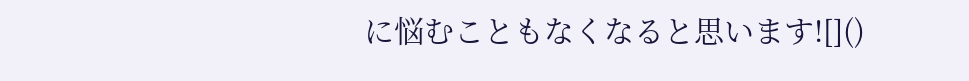に悩むこともなくなると思います![]()